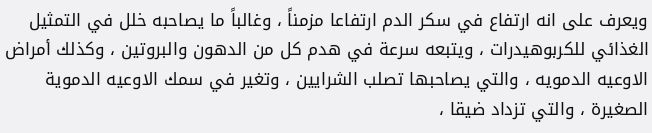ويعرف على انه ارتفاع في سكر الدم ارتفاعا مزمناً ، وغالباً ما يصاحبه خلل في التمثيل الغذائي للكربوهيدرات ، ويتبعه سرعة في هدم كل من الدهون والبروتين ، وكذلك أمراض الاوعيه الدمويه ، والتي يصاحبها تصلب الشرايين ، وتغير في سمك الاوعيه الدموية الصغيرة ، والتي تزداد ضيقا ،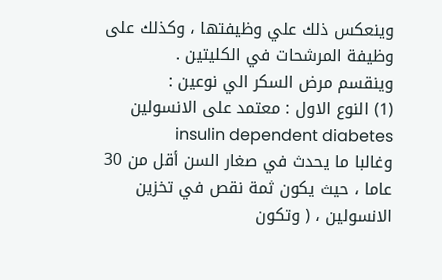وينعكس ذلك علي وظيفتها ، وكذلك على وظيفة المرشحات في الكليتين .
وينقسم مرض السكر الي نوعين :
(1) النوع الاول : معتمد على الانسولين insulin dependent diabetes
وغالبا ما يحدث في صغار السن أقل من 30 عاما ، حيث يكون ثمة نقص في تخزين الانسولين ، ( وتكون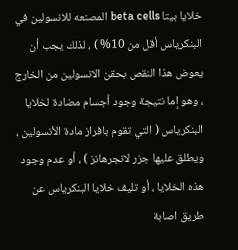خلايا بيتا beta cells المصنعه للانسولين في البنكرياس أقل من 10% ) ، لذلك يجب أن يعوض هذا النقص بحقن الانسولين من الخارج ، وهو إما نتيجة وجود أجسام مضادة لخلايا البنكرياس ( التي تقوم بافراز مادة الأنسولين ، ويطلق عليها جزر لانجرهانز ) ، أو عدم وجود هذه الخلايا ، أو تليف خلايا البنكرياس عن طريق اصابة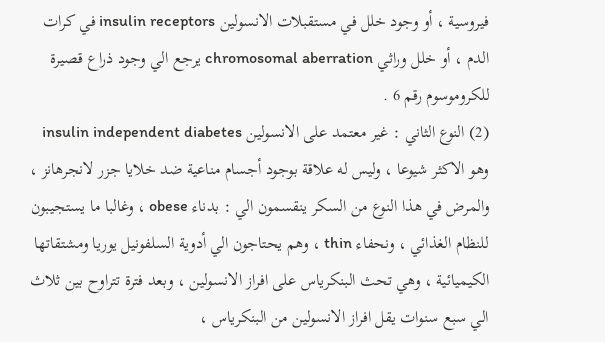فيروسية ، أو وجود خلل في مستقبلات الانسولين insulin receptors في كرات الدم ، أو خلل وراثي chromosomal aberration يرجع الي وجود ذراع قصيرة للكروموسوم رقم 6 .
(2) النوع الثاني : غير معتمد على الانسولين insulin independent diabetes
وهو الاكثر شيوعا ، وليس له علاقة بوجود أجسام مناعية ضد خلايا جزر لانجرهانز ، والمرض في هذا النوع من السكر ينقسمون الي : بدناء obese ، وغالبا ما يستجيبون للنظام الغذائي ، ونحفاء thin ، وهم يحتاجون الي أدوية السلفونيل يوريا ومشتقاتها الكيميائية ، وهي تحث البنكرياس على افراز الانسولين ، وبعد فترة تتراوح بين ثلاث الي سبع سنوات يقل افراز الانسولين من البنكرياس ،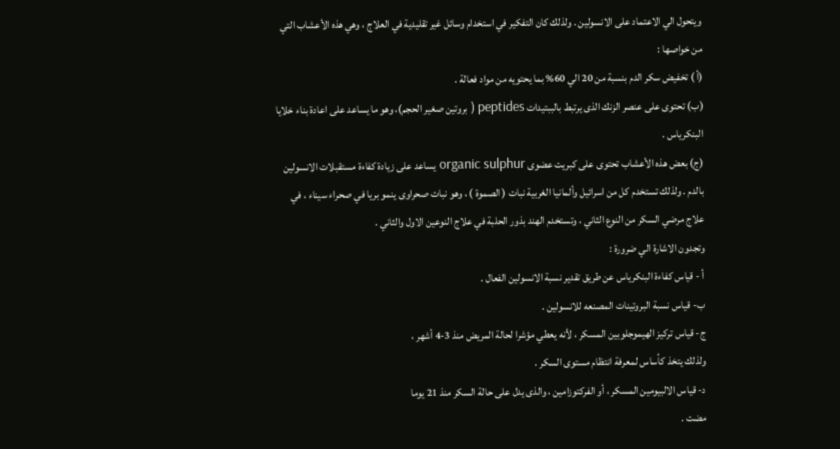ويتحول الي الاعتماد على الانسولين . ولذلك كان التفكير في استخدام وسائل غير تقليدية في العلاج ، وهي هذه الأعشاب التي من خواصها :
(أ ) تخفيض سكر الدم بنسبة من 20 الي 60% بما يحتويه من مواد فعالة .
(ب) تحتوى على عنصر الزنك الذى يرتبط بالببتيدات peptides ( بروتين صغير الحجم)، وهو ما يساعد على اعادة بناء خلايا البنكرياس .
(ج) بعض هذه الأعشاب تحتوى على كبريت عضوى organic sulphur يساعد على زيادة كفاءة مستقبلات الانسولين بالدم . ولذلك تستخدم كل من اسرائيل وألمانيا الغربية نبات ( الصموة ) ، وهو نبات صحراوى ينمو بريا في صحراء سيناء ، في علاج مرضي السكر من النوع الثاني ، وتستخدم الهند بذور الحلبة في علاج النوعين الاول والثاني .
وتجدون الاشارة الي ضرورة :
أ - قياس كفاءة البنكرياس عن طريق تقدير نسبة الانسولين الفعال .
ب- قياس نسبة البروتينات المصنعه للانسولين .
ج- قياس تركيز الهيموجلوبين المسكر ، لأنه يعطي مؤشرا لحالة المريض منذ 3-4 أشهر ،
ولذلك يتخذ كأساس لمعرفة انتظام مستوى السكر .
د- قياس الالبيومين المسكر ، أو الفركتوزامين ، والذى يدل على حالة السكر منذ 21 يوما
مضت .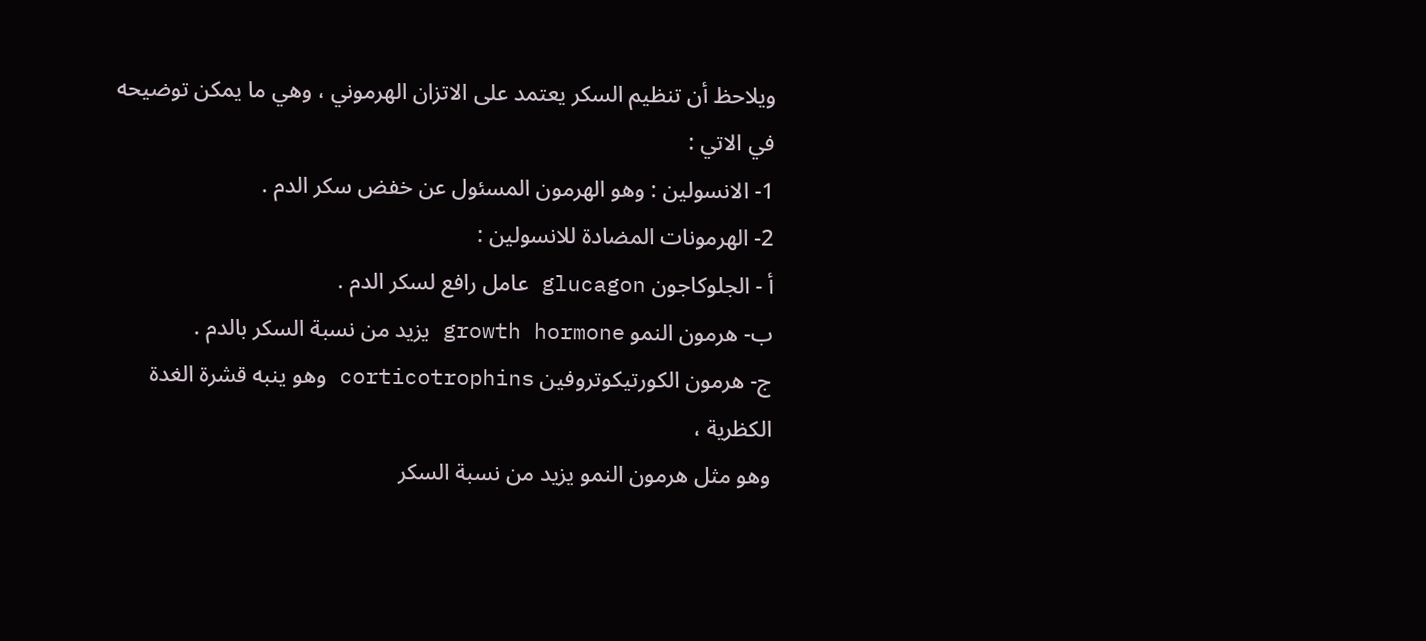ويلاحظ أن تنظيم السكر يعتمد على الاتزان الهرموني ، وهي ما يمكن توضيحه
في الاتي :
1- الانسولين : وهو الهرمون المسئول عن خفض سكر الدم .
2- الهرمونات المضادة للانسولين :
أ - الجلوكاجون glucagon عامل رافع لسكر الدم .
ب- هرمون النمو growth hormone يزيد من نسبة السكر بالدم .
ج- هرمون الكورتيكوتروفين corticotrophins وهو ينبه قشرة الغدة الكظرية ،
وهو مثل هرمون النمو يزيد من نسبة السكر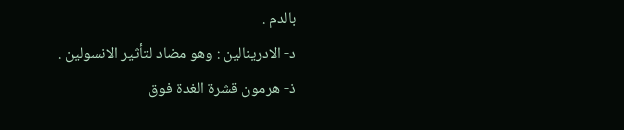بالدم .
د- الادرينالين : وهو مضاد لتأثير الانسولين .
ذ- هرمون قشرة الغدة فوق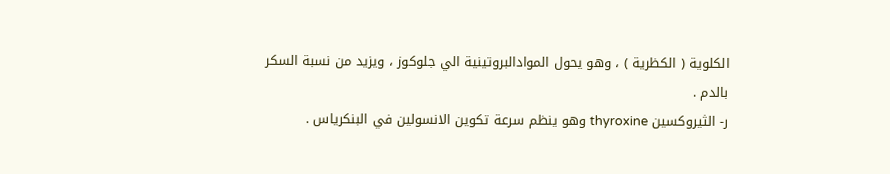الكلوية ( الكظرية ) ، وهو يحول الموادالبروتينية الي جلوكوز ، ويزيد من نسبة السكر بالدم .
ر- الثيروكسين thyroxine وهو ينظم سرعة تكوين الانسولين في البنكرياس .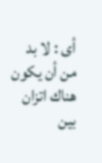أى : لا بد من أن يكون هناك اتزان بين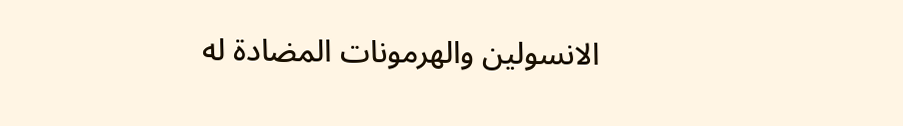الانسولين والهرمونات المضادة له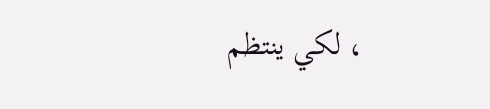، لكي ينتظم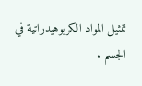تمثيل المواد الكربوهيدراتية في الجسم .